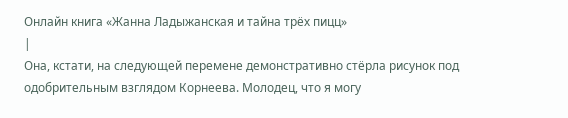Онлайн книга «Жанна Ладыжанская и тайна трёх пицц»
|
Она, кстати, на следующей перемене демонстративно стёрла рисунок под одобрительным взглядом Корнеева. Молодец, что я могу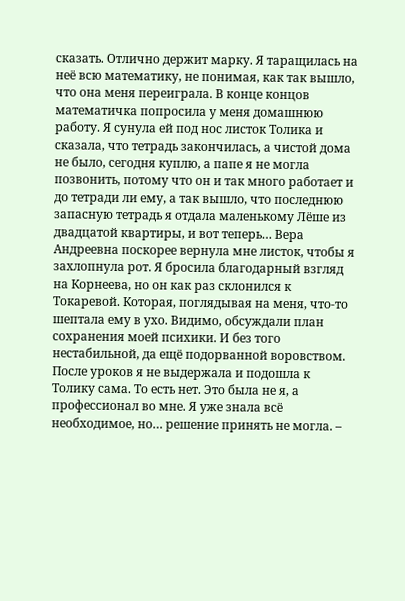сказать. Отлично держит марку. Я таращилась на неё всю математику, не понимая, как так вышло, что она меня переиграла. В конце концов математичка попросила у меня домашнюю работу. Я сунула ей под нос листок Толика и сказала, что тетрадь закончилась, а чистой дома не было, сегодня куплю, а папе я не могла позвонить, потому что он и так много работает и до тетради ли ему, а так вышло, что последнюю запасную тетрадь я отдала маленькому Лёше из двадцатой квартиры, и вот теперь… Вера Андреевна поскорее вернула мне листок, чтобы я захлопнула рот. Я бросила благодарный взгляд на Корнеева, но он как раз склонился к Токаревой. Которая, поглядывая на меня, что-то шептала ему в ухо. Видимо, обсуждали план сохранения моей психики. И без того нестабильной, да ещё подорванной воровством. После уроков я не выдержала и подошла к Толику сама. То есть нет. Это была не я, а профессионал во мне. Я уже знала всё необходимое, но… решение принять не могла. –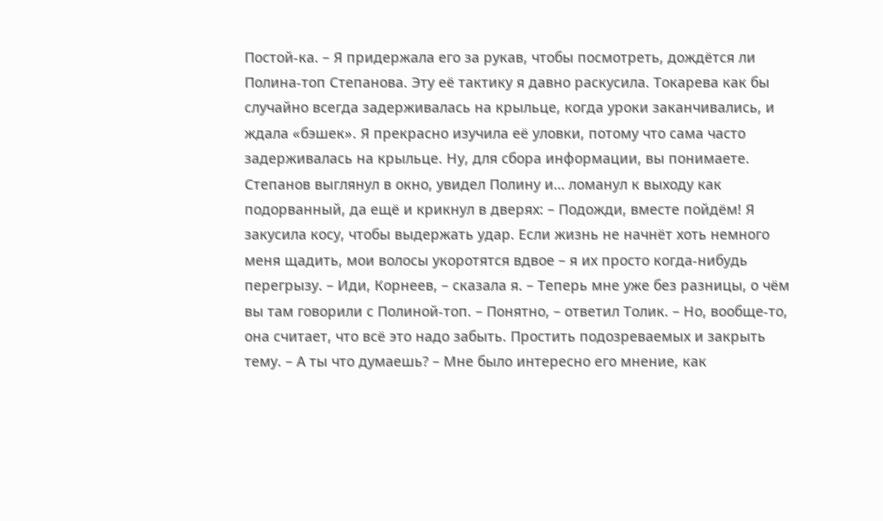Постой-ка. – Я придержала его за рукав, чтобы посмотреть, дождётся ли Полина-топ Степанова. Эту её тактику я давно раскусила. Токарева как бы случайно всегда задерживалась на крыльце, когда уроки заканчивались, и ждала «бэшек». Я прекрасно изучила её уловки, потому что сама часто задерживалась на крыльце. Ну, для сбора информации, вы понимаете. Степанов выглянул в окно, увидел Полину и… ломанул к выходу как подорванный, да ещё и крикнул в дверях: – Подожди, вместе пойдём! Я закусила косу, чтобы выдержать удар. Если жизнь не начнёт хоть немного меня щадить, мои волосы укоротятся вдвое – я их просто когда-нибудь перегрызу. – Иди, Корнеев, – сказала я. – Теперь мне уже без разницы, о чём вы там говорили с Полиной-топ. – Понятно, – ответил Толик. – Но, вообще-то, она считает, что всё это надо забыть. Простить подозреваемых и закрыть тему. – А ты что думаешь? – Мне было интересно его мнение, как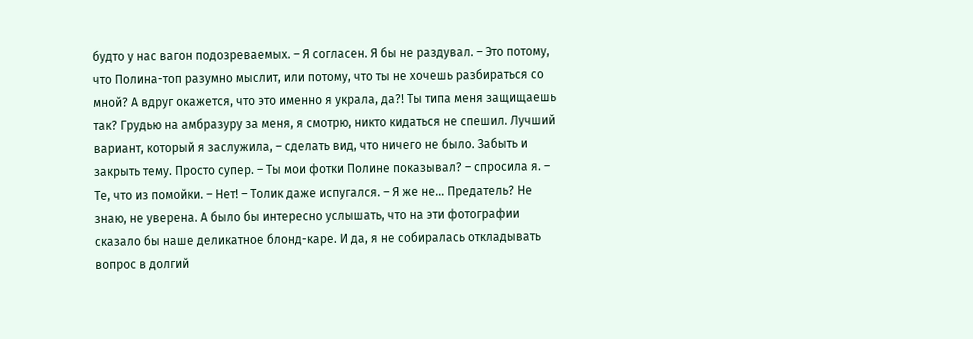будто у нас вагон подозреваемых. – Я согласен. Я бы не раздувал. – Это потому, что Полина-топ разумно мыслит, или потому, что ты не хочешь разбираться со мной? А вдруг окажется, что это именно я украла, да?! Ты типа меня защищаешь так? Грудью на амбразуру за меня, я смотрю, никто кидаться не спешил. Лучший вариант, который я заслужила, – сделать вид, что ничего не было. Забыть и закрыть тему. Просто супер. – Ты мои фотки Полине показывал? – спросила я. – Те, что из помойки. – Нет! – Толик даже испугался. – Я же не… Предатель? Не знаю, не уверена. А было бы интересно услышать, что на эти фотографии сказало бы наше деликатное блонд-каре. И да, я не собиралась откладывать вопрос в долгий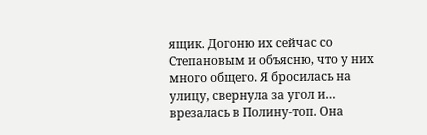ящик. Догоню их сейчас со Степановым и объясню, что у них много общего. Я бросилась на улицу, свернула за угол и… врезалась в Полину-топ. Она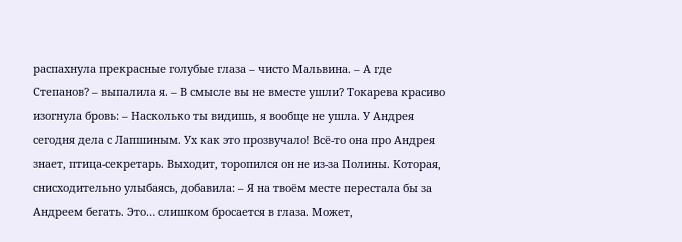распахнула прекрасные голубые глаза – чисто Мальвина. – А где Степанов? – выпалила я. – В смысле вы не вместе ушли? Токарева красиво изогнула бровь: – Насколько ты видишь, я вообще не ушла. У Андрея сегодня дела с Лапшиным. Ух как это прозвучало! Всё-то она про Андрея знает, птица-секретарь. Выходит, торопился он не из-за Полины. Которая, снисходительно улыбаясь, добавила: – Я на твоём месте перестала бы за Андреем бегать. Это… слишком бросается в глаза. Может,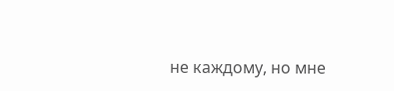не каждому, но мне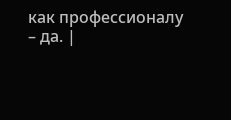как профессионалу – да. |